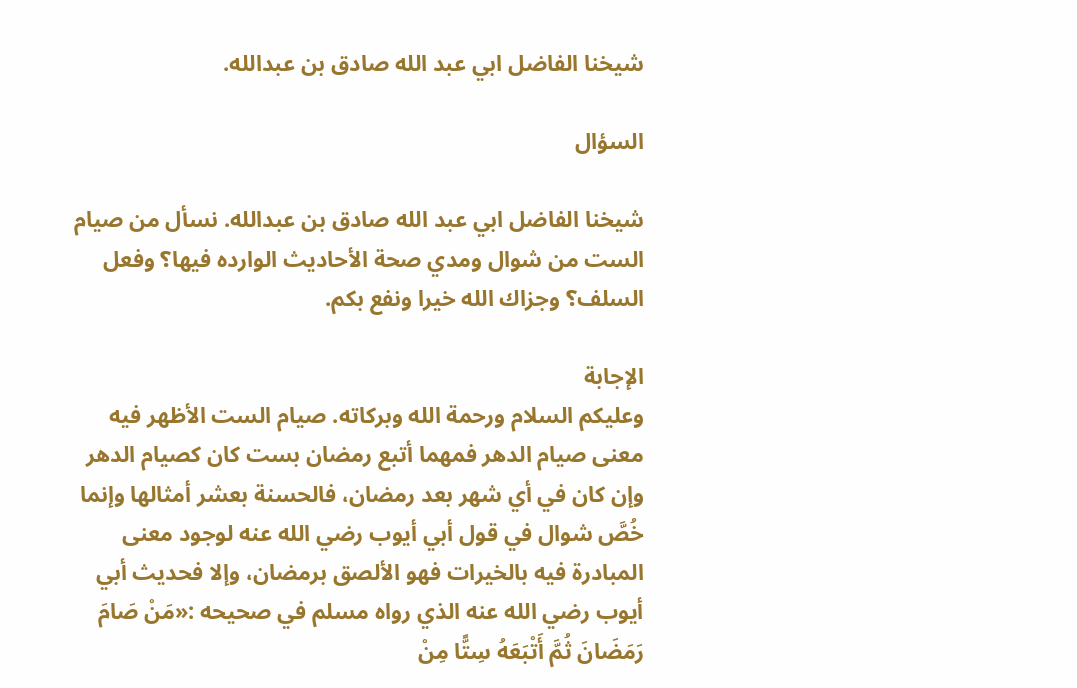شيخنا الفاضل ابي عبد الله صادق بن عبدالله.

السؤال

شيخنا الفاضل ابي عبد الله صادق بن عبدالله. نسأل من صيام الست من شوال ومدي صحة الأحاديث الوارده فيها؟ وفعل السلف؟ وجزاك الله خيرا ونفع بكم.

الإجابة
وعليكم السلام ورحمة الله وبركاته. صيام الست الأظهر فيه معنى صيام الدهر فمهما أتبع رمضان بست كان كصيام الدهر وإن كان في أي شهر بعد رمضان، فالحسنة بعشر أمثالها وإنما خُصَّ شوال في قول أبي أيوب رضي الله عنه لوجود معنى المبادرة فيه بالخيرات فهو الألصق برمضان، وإلا فحديث أبي أيوب رضي الله عنه الذي رواه مسلم في صحيحه :«مَنْ صَامَ رَمَضَانَ ثُمَّ أَتْبَعَهُ سِتًّا مِنْ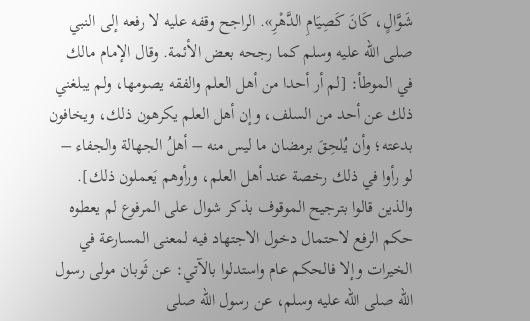شَوَّالٍ، كَانَ كَصِيَامِ الدَّهْرِ». الراجح وقفه عليه لا رفعه إلى النبي صلى الله عليه وسلم كما رجحه بعض الأئمة. وقال الإمام مالك في الموطأ: [لم أر أحدا من أهل العلم والفقه يصومها، ولم يبلغني ذلك عن أحد من السلف، وإن أهل العلم يكرهون ذلك، ويخافون بدعته؛ وأن يُلحِقَ برمضان ما ليس منه – أهلُ الجهالة والجفاء – لو رأوا في ذلك رخصة عند أهل العلم، ورأوهم يَعملون ذلك]. والذين قالوا بترجيح الموقوف بذكر شوال على المرفوع لم يعطوه حكم الرفع لاحتمال دخول الاجتهاد فيه لمعنى المسارعة في الخيرات وإلا فالحكم عام واستدلوا بالآتي: عن ثَوبان مولى رسول الله صلى الله عليه وسلم، عن رسول الله صلى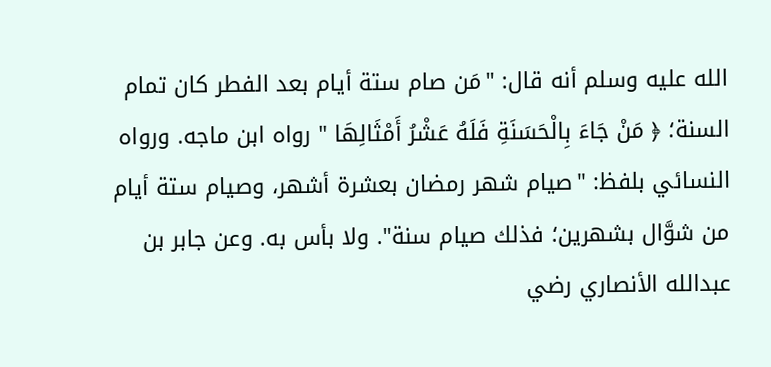الله عليه وسلم أنه قال: "مَن صام ستة أيام بعد الفطر كان تمام السنة؛ ﴿ مَنْ جَاءَ بِالْحَسَنَةِ فَلَهُ عَشْرُ أَمْثَالِهَا " رواه ابن ماجه. ورواه النسائي بلفظ: "صيام شهر رمضان بعشرة أشهر، وصيام ستة أيام من شوَّال بشهرين؛ فذلك صيام سنة". ولا بأس به. وعن جابر بن عبدالله الأنصاري رضي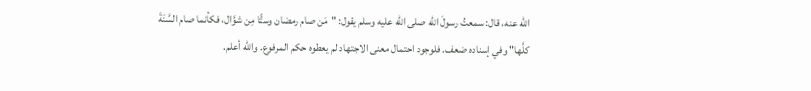الله عنه، قال: سمعتُ رسولَ الله صلى الله عليه وسلم يقول: "مَن صام رمضان وستًّا مِن شوَّال، فكأنما صام السَّنَةَ كلَّها" وفي إسناده ضعف. فلوجود احتمال معنى الاجتهاد لم يعطوه حكم المرفوع. والله أعلم.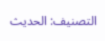التصنيف: الحديث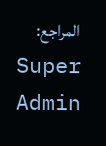المراجع: Super Admin